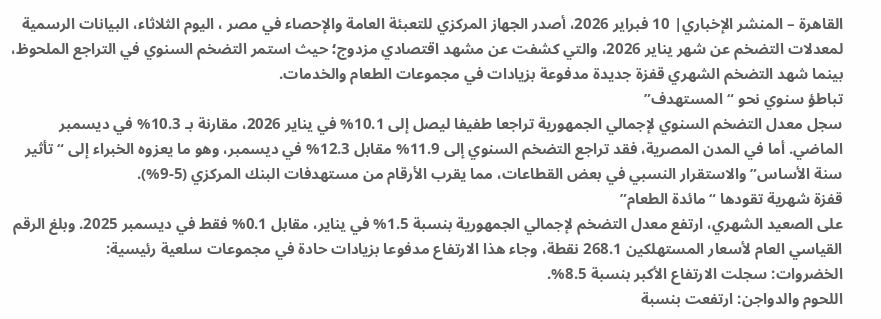القاهرة – المنشر الإخباري| 10 فبراير 2026، أصدر الجهاز المركزي للتعبئة العامة والإحصاء في مصر ، اليوم الثلاثاء، البيانات الرسمية لمعدلات التضخم عن شهر يناير 2026، والتي كشفت عن مشهد اقتصادي مزدوج؛ حيث استمر التضخم السنوي في التراجع الملحوظ، بينما شهد التضخم الشهري قفزة جديدة مدفوعة بزيادات في مجموعات الطعام والخدمات.
تباطؤ سنوي نحو “المستهدف”
سجل معدل التضخم السنوي لإجمالي الجمهورية تراجعا طفيفا ليصل إلى 10.1% في يناير 2026، مقارنة بـ 10.3% في ديسمبر الماضي. أما في المدن المصرية، فقد تراجع التضخم السنوي إلى 11.9% مقابل 12.3% في ديسمبر، وهو ما يعزوه الخبراء إلى “تأثير سنة الأساس” والاستقرار النسبي في بعض القطاعات، مما يقرب الأرقام من مستهدفات البنك المركزي (5-9%).
قفزة شهرية تقودها “مائدة الطعام”
على الصعيد الشهري، ارتفع معدل التضخم لإجمالي الجمهورية بنسبة 1.5% في يناير، مقابل 0.1% فقط في ديسمبر 2025. وبلغ الرقم القياسي العام لأسعار المستهلكين 268.1 نقطة، وجاء هذا الارتفاع مدفوعا بزيادات حادة في مجموعات سلعية رئيسية:
الخضروات: سجلت الارتفاع الأكبر بنسبة 8.5%.
اللحوم والدواجن: ارتفعت بنسبة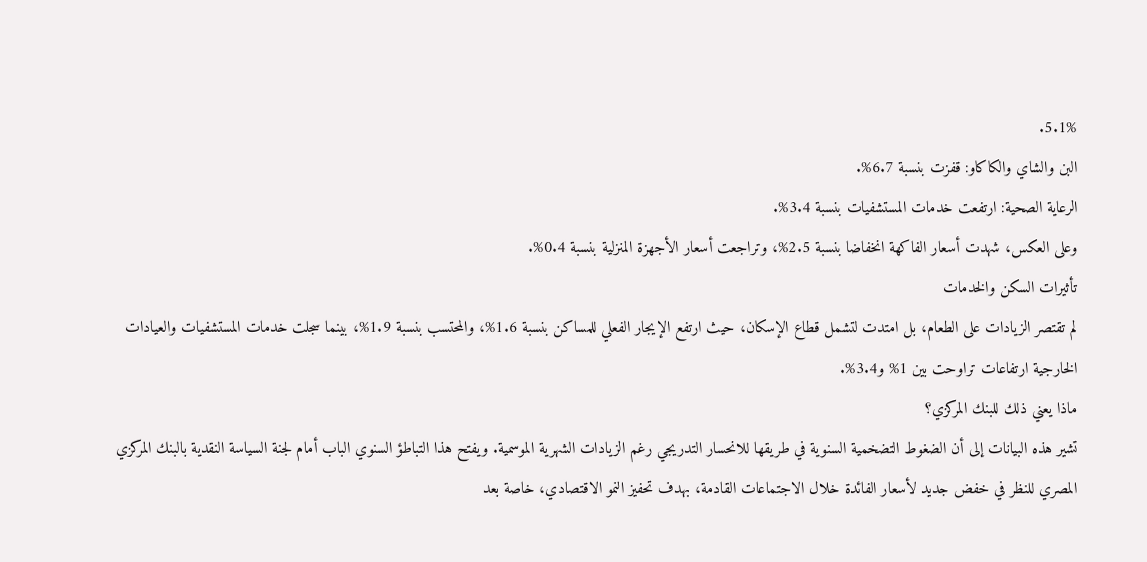5.1%.
البن والشاي والكاكاو: قفزت بنسبة 6.7%.
الرعاية الصحية: ارتفعت خدمات المستشفيات بنسبة 3.4%.
وعلى العكس، شهدت أسعار الفاكهة انخفاضا بنسبة 2.5%، وتراجعت أسعار الأجهزة المنزلية بنسبة 0.4%.
تأثيرات السكن والخدمات
لم تقتصر الزيادات على الطعام، بل امتدت لتشمل قطاع الإسكان، حيث ارتفع الإيجار الفعلي للمساكن بنسبة 1.6%، والمحتسب بنسبة 1.9%، بينما سجلت خدمات المستشفيات والعيادات الخارجية ارتفاعات تراوحت بين 1% و3.4%.
ماذا يعني ذلك للبنك المركزي؟
تشير هذه البيانات إلى أن الضغوط التضخمية السنوية في طريقها للانحسار التدريجي رغم الزيادات الشهرية الموسمية. ويفتح هذا التباطؤ السنوي الباب أمام لجنة السياسة النقدية بالبنك المركزي المصري للنظر في خفض جديد لأسعار الفائدة خلال الاجتماعات القادمة، بهدف تحفيز النمو الاقتصادي، خاصة بعد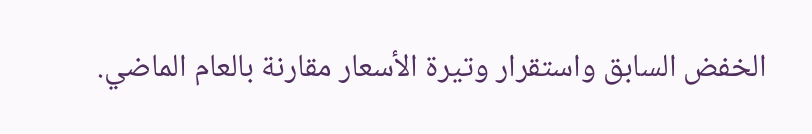الخفض السابق واستقرار وتيرة الأسعار مقارنة بالعام الماضي.